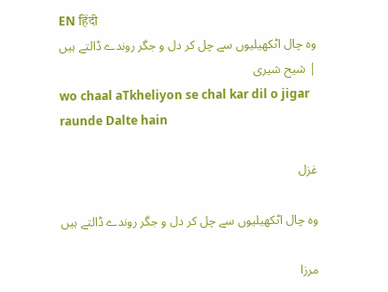EN हिंदी
وہ چال اٹکھیلیوں سے چل کر دل و جگر روندے ڈالتے ہیں | شیح شیری
wo chaal aTkheliyon se chal kar dil o jigar raunde Dalte hain

غزل

وہ چال اٹکھیلیوں سے چل کر دل و جگر روندے ڈالتے ہیں

مرزا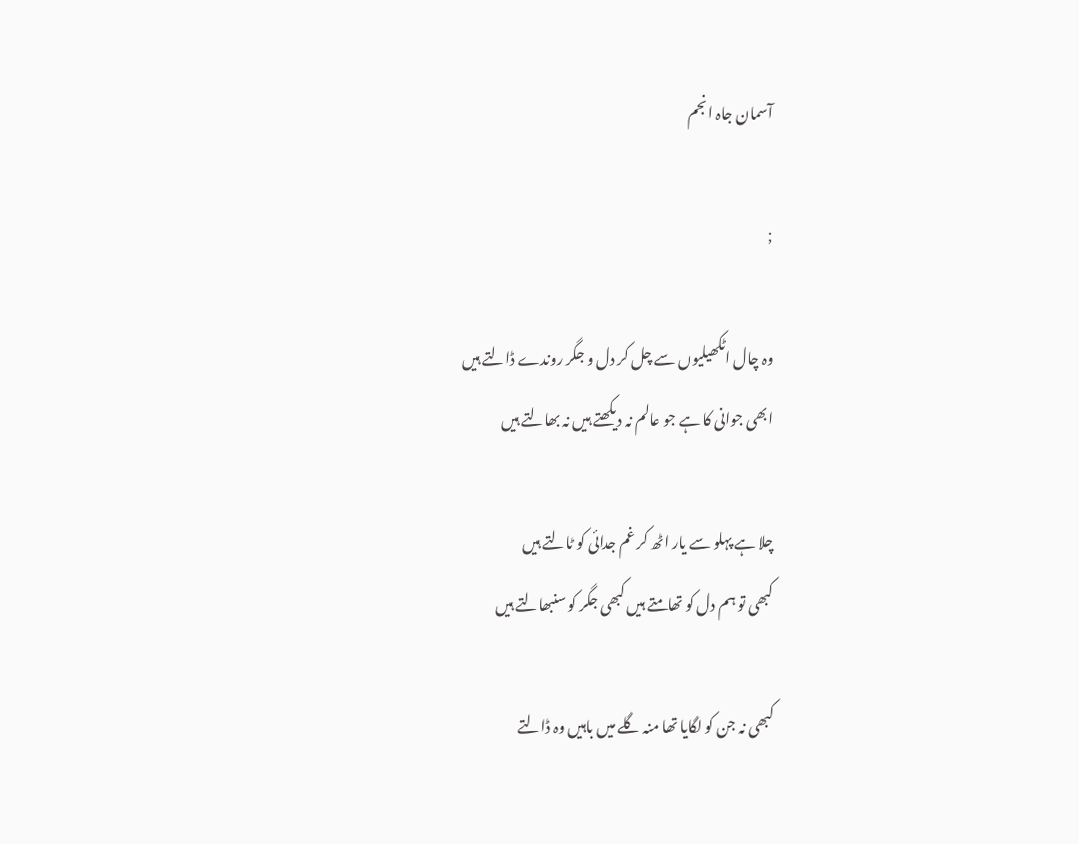آسمان جاہ انجم

;

وہ چال اٹکھیلیوں سے چل کر دل و جگر روندے ڈالتے ہیں
ابھی جوانی کا ہے جو عالم نہ دیکھتے ہیں نہ بھالتے ہیں

چلا ہے پہلو سے یار اٹھ کر غم جدائی کو ٹالتے ہیں
کبھی تو ہم دل کو تھامتے ہیں کبھی جگر کو سنبھالتے ہیں

کبھی نہ جن کو لگایا تھا منہ گلے میں باہیں وہ ڈالتے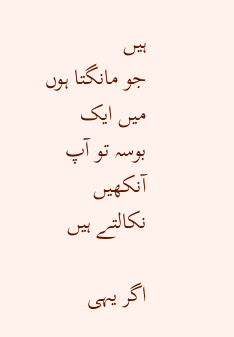ہیں
جو مانگتا ہوں میں ایک بوسہ تو آپ آنکھیں نکالتے ہیں

اگر یہی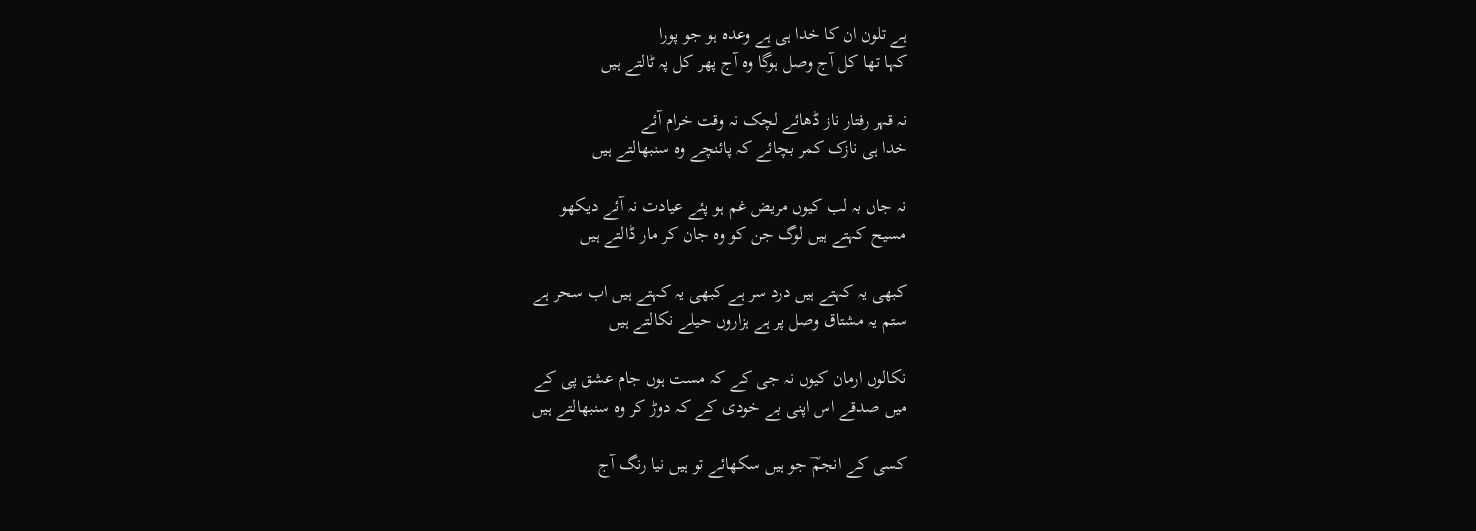ہے تلون ان کا خدا ہی ہے وعدہ ہو جو پورا
کہا تھا کل آج وصل ہوگا وہ آج پھر کل پہ ٹالتے ہیں

نہ قہر رفتار ناز ڈھائے لچک نہ وقت خرام آئے
خدا ہی نازک کمر بچائے کہ پائنچے وہ سنبھالتے ہیں

نہ جاں بہ لب کیوں مریض غم ہو پئے عیادت نہ آئے دیکھو
مسیح کہتے ہیں لوگ جن کو وہ جان کر مار ڈالتے ہیں

کبھی یہ کہتے ہیں درد سر ہے کبھی یہ کہتے ہیں اب سحر ہے
ستم یہ مشتاق وصل پر ہے ہزاروں حیلے نکالتے ہیں

نکالوں ارمان کیوں نہ جی کے کہ مست ہوں جام عشق پی کے
میں صدقے اس اپنی بے خودی کے کہ دوڑ کر وہ سنبھالتے ہیں

کسی کے انجمؔ جو ہیں سکھائے تو ہیں نیا رنگ آج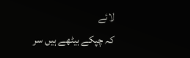لائے
کہ چپکے بیٹھے ہیں سر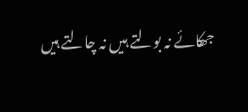جھکائے نہ بولتے ہیں نہ چالتے ہیں